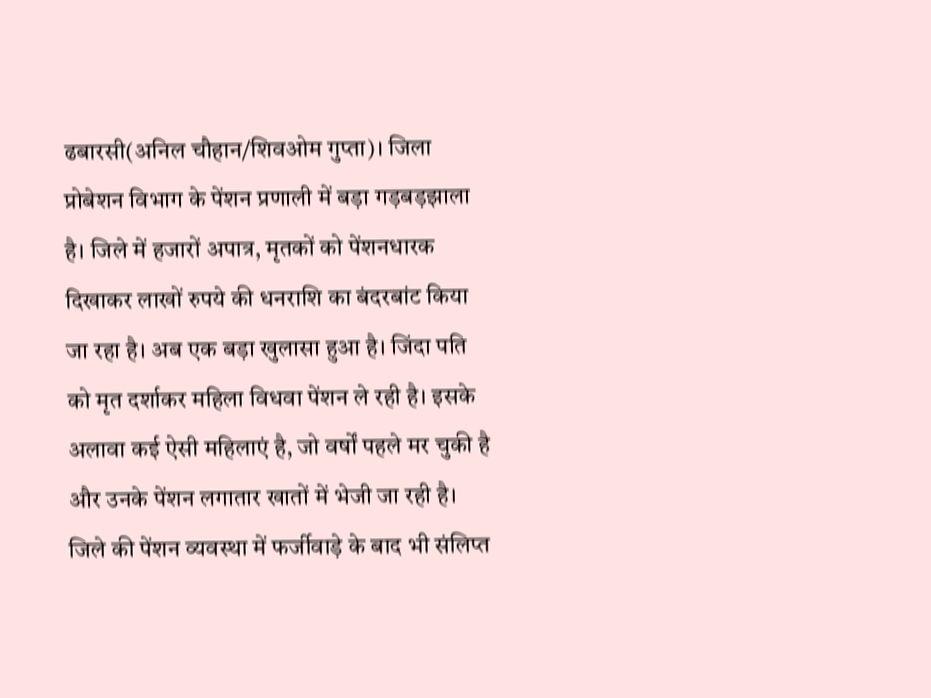ढबारसी(अनिल चौहान/शिवओम गुप्ता)। जिला प्रोबेशन विभाग के पेंशन प्रणाली में बड़ा गड़बड़झाला है। जिले में हजारों अपात्र, मृतकों को पेंशनधारक दिखाकर लाखों रुपये की धनराशि का बंदरबांट किया जा रहा है। अब एक बड़ा खुलासा हुआ है। जिंदा पति को मृत दर्शाकर महिला विधवा पेंशन ले रही है। इसके अलावा कई ऐसी महिलाएं है, जो वर्षों पहले मर चुकी है और उनके पेंशन लगातार खातों में भेजी जा रही है। जिले की पेंशन व्यवस्था में फर्जीवाड़े के बाद भी संलिप्त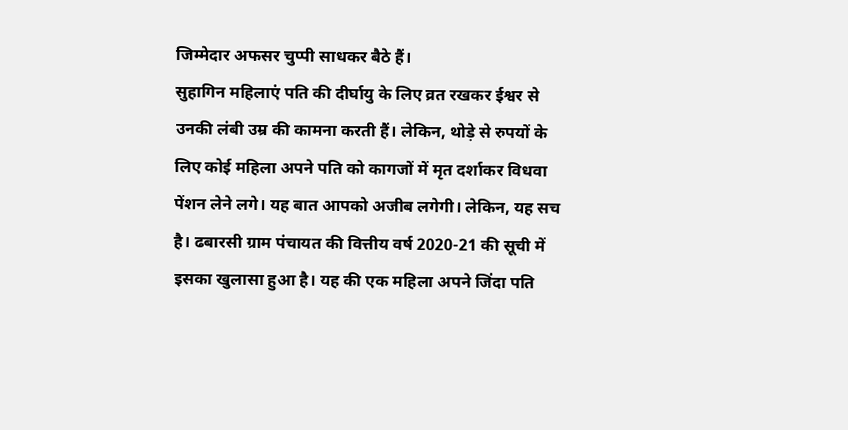जिम्मेदार अफसर चुप्पी साधकर बैठे हैं।
सुहागिन महिलाएं पति की दीर्घायु के लिए व्रत रखकर ईश्वर से उनकी लंबी उम्र की कामना करती हैं। लेकिन, थोड़े से रुपयों के लिए कोई महिला अपने पति को कागजों में मृत दर्शाकर विधवा पेंशन लेने लगे। यह बात आपको अजीब लगेगी। लेकिन, यह सच है। ढबारसी ग्राम पंचायत की वित्तीय वर्ष 2020-21 की सूची में इसका खुलासा हुआ है। यह की एक महिला अपने जिंदा पति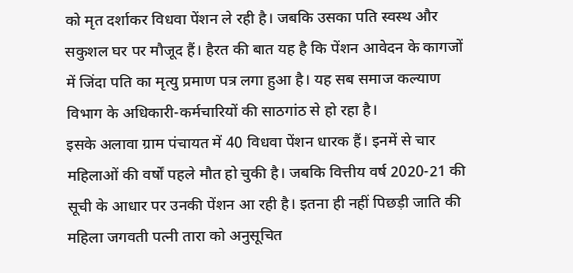को मृत दर्शाकर विधवा पेंशन ले रही है। जबकि उसका पति स्वस्थ और सकुशल घर पर मौजूद हैं। हैरत की बात यह है कि पेंशन आवेदन के कागजों में जिंदा पति का मृत्यु प्रमाण पत्र लगा हुआ है। यह सब समाज कल्याण विभाग के अधिकारी-कर्मचारियों की साठगांठ से हो रहा है।
इसके अलावा ग्राम पंचायत में 40 विधवा पेंशन धारक हैं। इनमें से चार महिलाओं की वर्षों पहले मौत हो चुकी है। जबकि वित्तीय वर्ष 2020-21 की सूची के आधार पर उनकी पेंशन आ रही है। इतना ही नहीं पिछड़ी जाति की महिला जगवती पत्नी तारा को अनुसूचित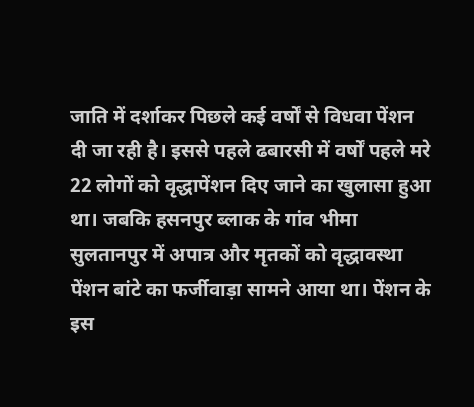जाति में दर्शाकर पिछले कई वर्षों से विधवा पेंशन दी जा रही है। इससे पहले ढबारसी में वर्षों पहले मरे 22 लोगों को वृद्धापेंशन दिए जाने का खुलासा हुआ था। जबकि हसनपुर ब्लाक के गांव भीमा सुलतानपुर में अपात्र और मृतकों को वृद्धावस्था पेंशन बांटे का फर्जीवाड़ा सामने आया था। पेंशन के इस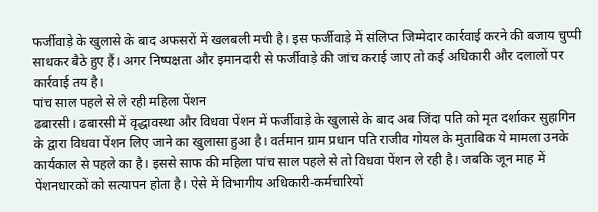फर्जीवाड़े के खुलासे के बाद अफसरों में खलबली मची है। इस फर्जीवाड़े में संलिप्त जिम्मेदार कार्रवाई करने की बजाय चुप्पी साधकर बैठे हुए हैं। अगर निष्पक्षता और इमानदारी से फर्जीवाड़े की जांच कराई जाए तो कई अधिकारी और दलालों पर कार्रवाई तय है।
पांच साल पहले से ले रही महिला पेंशन
ढबारसी। ढबारसी में वृद्धावस्था और विधवा पेंशन में फर्जीवाड़े के खुलासे के बाद अब जिंदा पति को मृत दर्शाकर सुहागिन के द्वारा विधवा पेंशन लिए जाने का खुलासा हुआ है। वर्तमान ग्राम प्रधान पति राजीव गोयल के मुताबिक ये मामला उनके कार्यकाल से पहले का है। इससे साफ की महिला पांच साल पहले से तो विधवा पेंशन ले रही है। जबकि जून माह में पेंशनधारकों को सत्यापन होता है। ऐसे में विभागीय अधिकारी-कर्मचारियों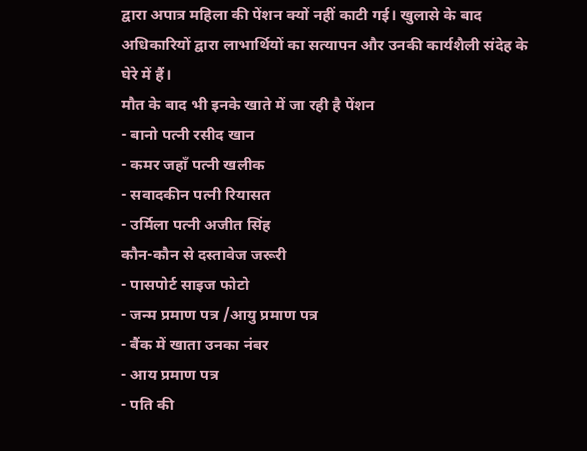द्वारा अपात्र महिला की पेंशन क्यों नहीं काटी गई। खुलासे के बाद अधिकारियों द्वारा लाभार्थियों का सत्यापन और उनकी कार्यशैली संदेह के घेरे में हैं।
मौत के बाद भी इनके खाते में जा रही है पेंशन
- बानो पत्नी रसीद खान
- कमर जहाँ पत्नी खलीक
- सवादकीन पत्नी रियासत
- उर्मिला पत्नी अजीत सिंह
कौन-कौन से दस्तावेज जरूरी
- पासपोर्ट साइज फोटो
- जन्म प्रमाण पत्र /आयु प्रमाण पत्र
- बैंक में खाता उनका नंबर
- आय प्रमाण पत्र
- पति की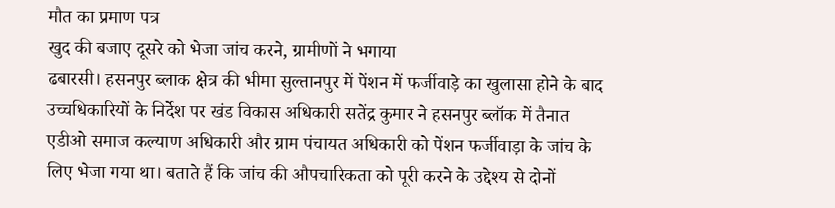मौत का प्रमाण पत्र
खुद की बजाए दूसरे को भेजा जांच करने, ग्रामीणों ने भगाया
ढबारसी। हसनपुर ब्लाक क्षेत्र की भीमा सुल्तानपुर में पेंशन में फर्जीवाड़े का खुलासा होने के बाद उच्चधिकारियों के निर्देश पर खंड विकास अधिकारी सतेंद्र कुमार ने हसनपुर ब्लॉक में तैनात एडीओ समाज कल्याण अधिकारी और ग्राम पंचायत अधिकारी को पेंशन फर्जीवाड़ा के जांच के लिए भेजा गया था। बताते हैं कि जांच की औपचारिकता को पूरी करने के उद्देश्य से दोनों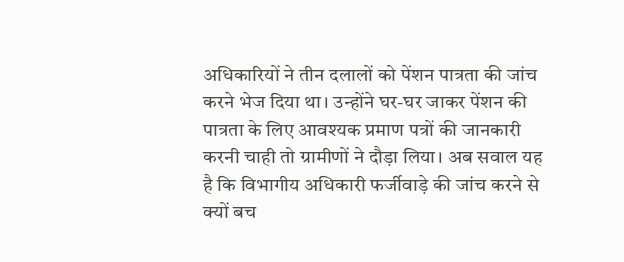अधिकारियों ने तीन दलालों को पेंशन पात्रता की जांच करने भेज दिया था। उन्होंने घर-घर जाकर पेंशन की पात्रता के लिए आवश्यक प्रमाण पत्रों की जानकारी करनी चाही तो ग्रामीणों ने दौड़ा लिया। अब सवाल यह है कि विभागीय अधिकारी फर्जीवाड़े की जांच करने से क्यों बच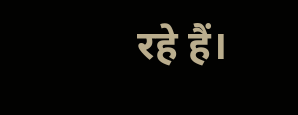रहे हैं।